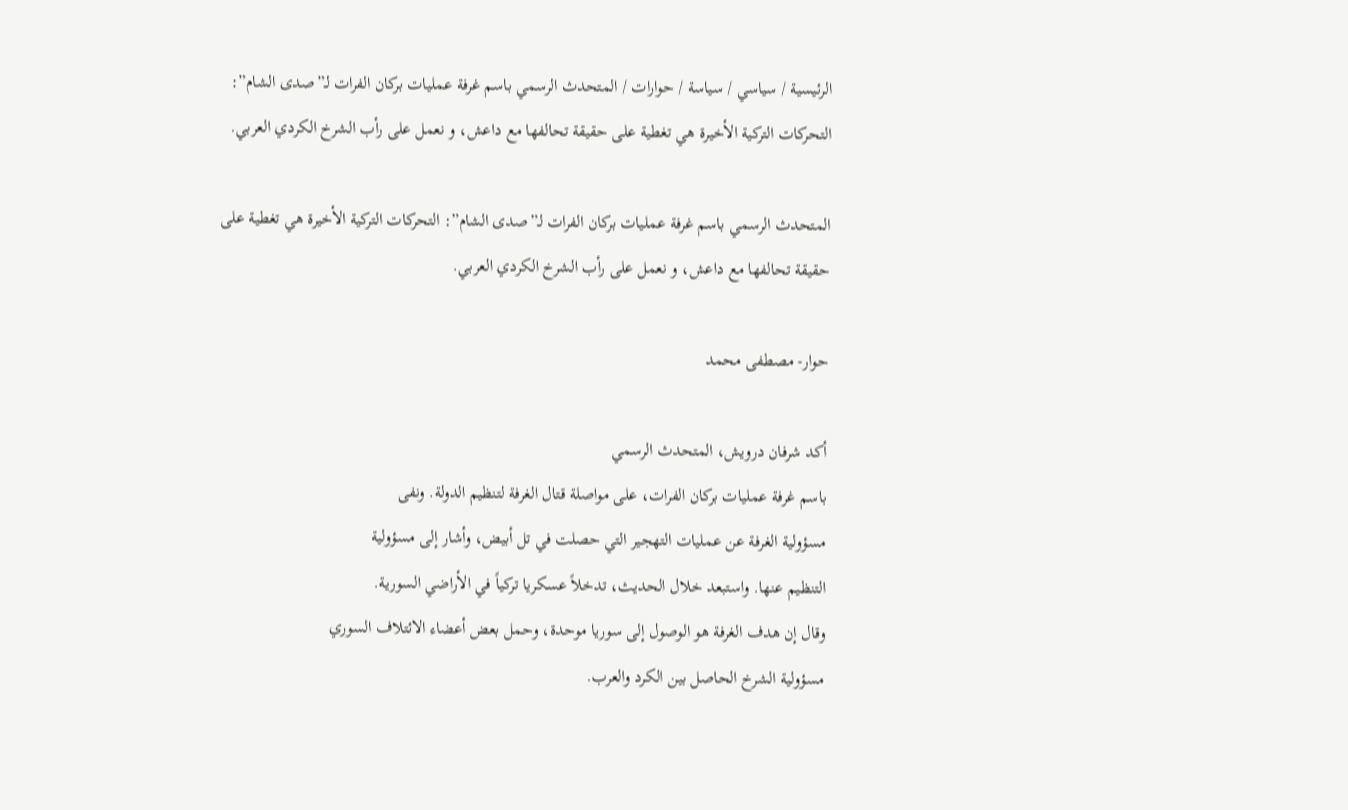الرئيسية / سياسي / سياسة / حوارات / المتحدث الرسمي باسم غرفة عمليات بركان الفرات لـ”صدى الشام”: التحركات التركية الأخيرة هي تغطية على حقيقة تحالفها مع داعش، و نعمل على رأب الشرخ الكردي العربي.

المتحدث الرسمي باسم غرفة عمليات بركان الفرات لـ”صدى الشام”: التحركات التركية الأخيرة هي تغطية على حقيقة تحالفها مع داعش، و نعمل على رأب الشرخ الكردي العربي.

حوار- مصطفى محمد

أكد شرفان درويش، المتحدث الرسمي
باسم غرفة عمليات بركان الفرات، على مواصلة قتال الغرفة لتنظيم الدولة. ونفى
مسؤولية الغرفة عن عمليات التهجير التي حصلت في تل أبيض، وأشار إلى مسؤولية
التنظيم عنها. واستبعد خلال الحديث، تدخلاً عسكريا تركياً في الأراضي السورية.
وقال إن هدف الغرفة هو الوصول إلى سوريا موحدة، وحمل بعض أعضاء الائتلاف السوري
مسؤولية الشرخ الحاصل بين الكرد والعرب.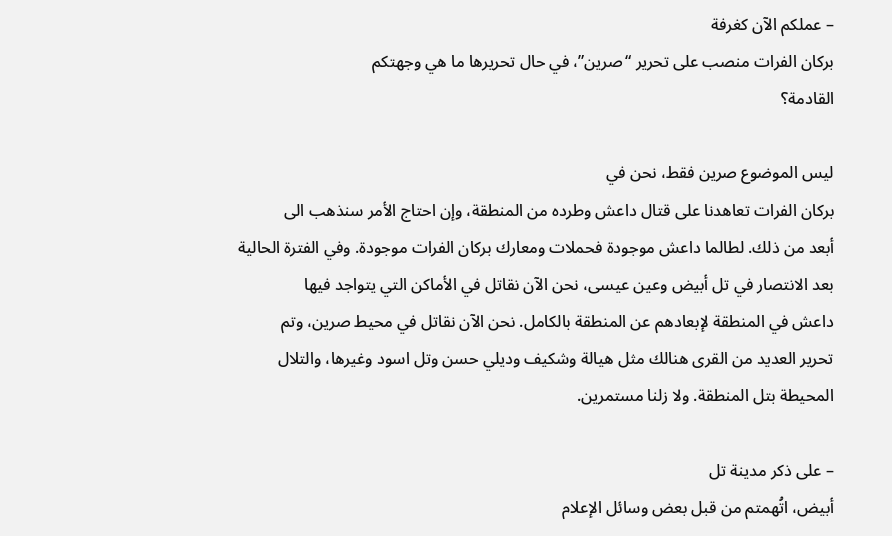– عملكم الآن كغرفة
بركان الفرات منصب على تحرير “صرين”، في حال تحريرها ما هي وجهتكم
القادمة؟

ليس الموضوع صرين فقط، نحن في
بركان الفرات تعاهدنا على قتال داعش وطرده من المنطقة، وإن احتاج الأمر سنذهب الى
أبعد من ذلك. لطالما داعش موجودة فحملات ومعارك بركان الفرات موجودة. وفي الفترة الحالية
بعد الانتصار في تل أبيض وعين عيسى، نحن الآن نقاتل في الأماكن التي يتواجد فيها
داعش في المنطقة لإبعادهم عن المنطقة بالكامل. نحن الآن نقاتل في محيط صرين، وتم
تحرير العديد من القرى هنالك مثل هيالة وشكيف وديلي حسن وتل اسود وغيرها، والتلال
المحيطة بتل المنطقة. ولا زلنا مستمرين.

– على ذكر مدينة تل
أبيض، اتُهمتم من قبل بعض وسائل الإعلام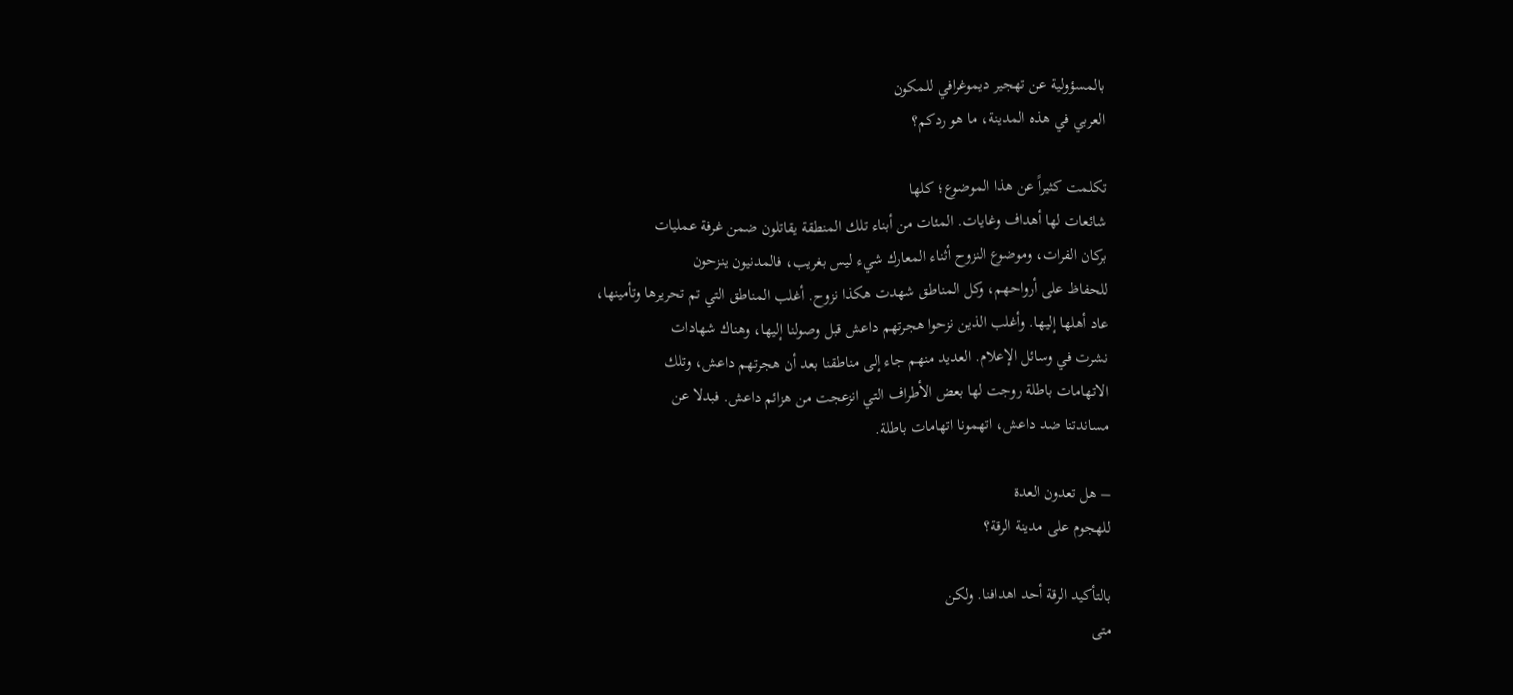بالمسؤولية عن تهجير ديموغرافي للمكون
العربي في هذه المدينة، ما هو ردكم؟

تكلمت كثيراً عن هذا الموضوع؛ كلها
شائعات لها أهداف وغايات. المئات من أبناء تلك المنطقة يقاتلون ضمن غرفة عمليات
بركان الفرات، وموضوع النزوح أثناء المعارك شيء ليس بغريب، فالمدنيون ينزحون
للحفاظ على أرواحهم، وكل المناطق شهدت هكذا نزوح. أغلب المناطق التي تم تحريرها وتأمينها،
عاد أهلها إليها. وأغلب الذين نزحوا هجرتهم داعش قبل وصولنا إليها، وهناك شهادات
نشرت في وسائل الإعلام. العديد منهم جاء إلى مناطقنا بعد أن هجرتهم داعش، وتلك
الاتهامات باطلة روجت لها بعض الأطراف التي انزعجت من هزائم داعش. فبدلا عن
مساندتنا ضد داعش، اتهمونا اتهامات باطلة.

– هل تعدون العدة
للهجوم على مدينة الرقة؟

بالتأكيد الرقة أحد اهدافنا. ولكن
متى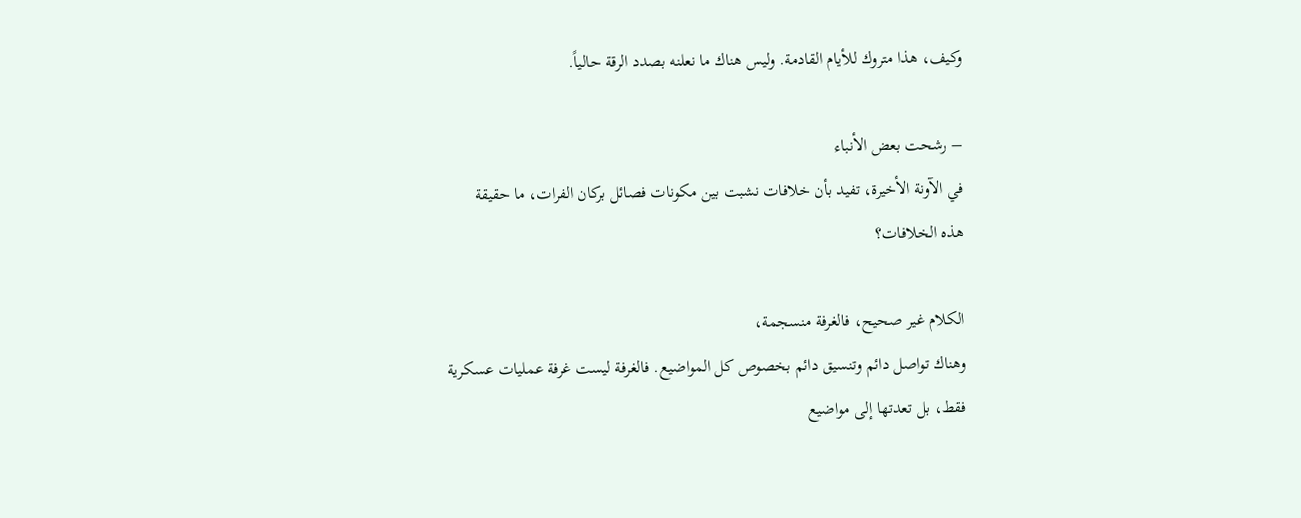وكيف، هذا متروك للأيام القادمة. وليس هناك ما نعلنه بصدد الرقة حالياً.

– رشحت بعض الأنباء
في الآونة الأخيرة، تفيد بأن خلافات نشبت بين مكونات فصائل بركان الفرات، ما حقيقة
هذه الخلافات؟

الكلام غير صحيح، فالغرفة منسجمة،
وهناك تواصل دائم وتنسيق دائم بخصوص كل المواضيع. فالغرفة ليست غرفة عمليات عسكرية
فقط، بل تعدتها إلى مواضيع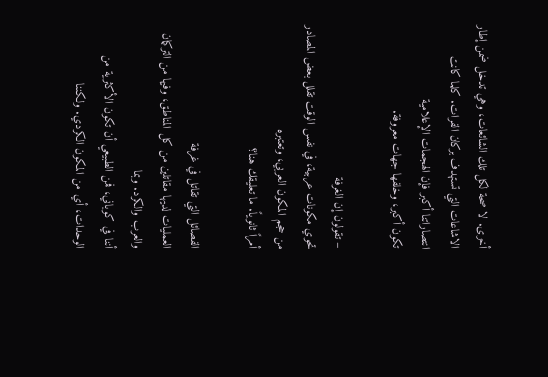أخرى. لا صحة لكل تلك الشائعات، وهي تدخل ضمن إطار
الاشاعات التي تستهدف بركان الفرات. كلما كانت انتصاراتنا أكبر فإن الهجمات الإعلامية
تكون أكبر، وخلفها جهات معروفة.

– تقولون إن الغرفة
تحوي مكونات عربية، في نفس الوقت تقلل بعض المصادر من حجم المكون العربي، وتعتبره
أمراً ثانوياً. ما تعليقك هنا؟

الفصائل التي تقاتل في غرفة
العمليات لديها مقاتلين من كل المناطق، وفيها من التركمان والعرب والكرد. وبما
أننا في كوباني، فمن الطبيعي أن تكون الأكثرية من الوحدات، أي من المكون الكردي. ولكننا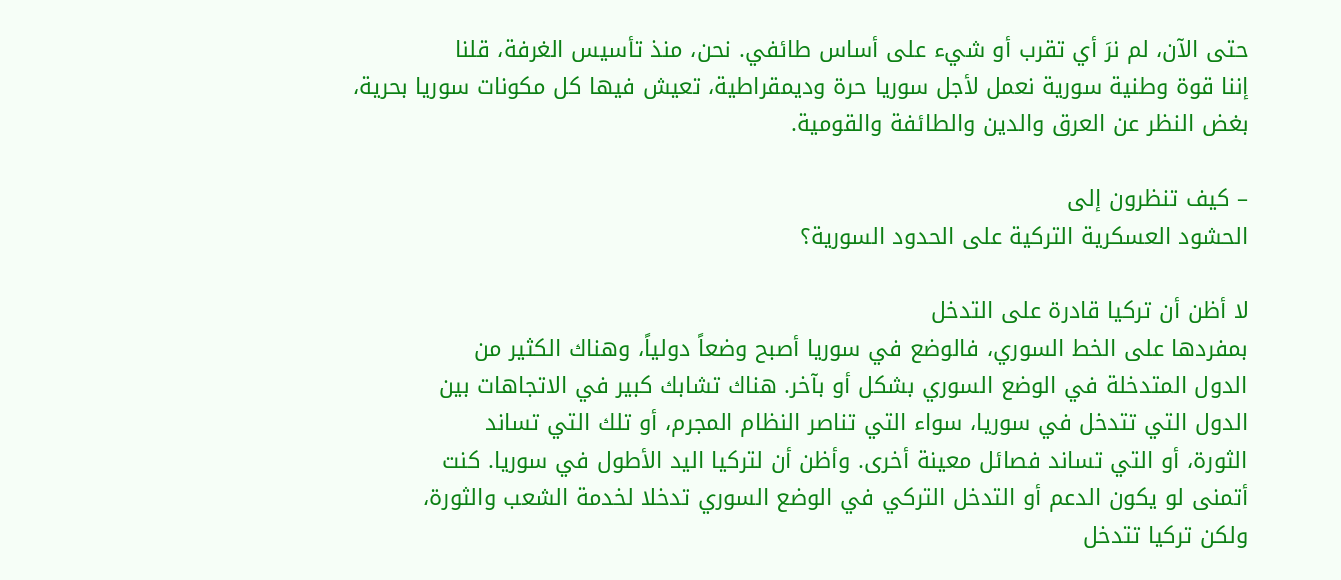حتى الآن، لم نرَ أي تقرب أو شيء على أساس طائفي. نحن، منذ تأسيس الغرفة، قلنا
إننا قوة وطنية سورية نعمل لأجل سوريا حرة وديمقراطية، تعيش فيها كل مكونات سوريا بحرية،
بغض النظر عن العرق والدين والطائفة والقومية.

– كيف تنظرون إلى
الحشود العسكرية التركية على الحدود السورية؟

لا أظن أن تركيا قادرة على التدخل
بمفردها على الخط السوري، فالوضع في سوريا أصبح وضعاً دولياً، وهناك الكثير من
الدول المتدخلة في الوضع السوري بشكل أو بآخر. هناك تشابك كبير في الاتجاهات بين
الدول التي تتدخل في سوريا، سواء التي تناصر النظام المجرم، أو تلك التي تساند
الثورة، أو التي تساند فصائل معينة أخرى. وأظن أن لتركيا اليد الأطول في سوريا. كنت
أتمنى لو يكون الدعم أو التدخل التركي في الوضع السوري تدخلا لخدمة الشعب والثورة،
ولكن تركيا تتدخل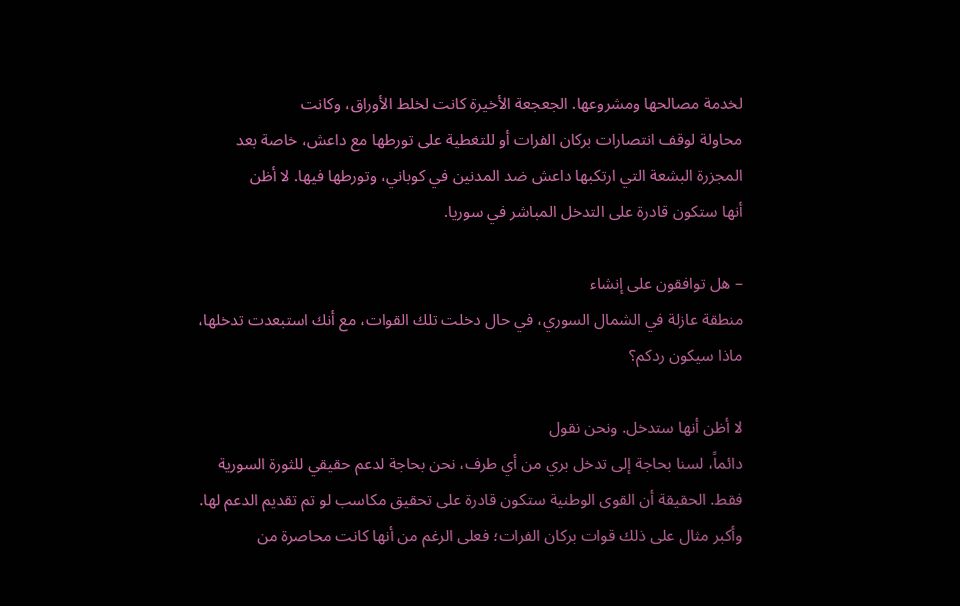لخدمة مصالحها ومشروعها. الجعجعة الأخيرة كانت لخلط الأوراق، وكانت
محاولة لوقف انتصارات بركان الفرات أو للتغطية على تورطها مع داعش، خاصة بعد
المجزرة البشعة التي ارتكبها داعش ضد المدنين في كوباني، وتورطها فيها. لا أظن
أنها ستكون قادرة على التدخل المباشر في سوريا.

– هل توافقون على إنشاء
منطقة عازلة في الشمال السوري، في حال دخلت تلك القوات، مع أنك استبعدت تدخلها،
ماذا سيكون ردكم؟

لا أظن أنها ستدخل. ونحن نقول
دائماً، لسنا بحاجة إلى تدخل بري من أي طرف، نحن بحاجة لدعم حقيقي للثورة السورية
فقط. الحقيقة أن القوى الوطنية ستكون قادرة على تحقيق مكاسب لو تم تقديم الدعم لها.
وأكبر مثال على ذلك قوات بركان الفرات؛ فعلى الرغم من أنها كانت محاصرة من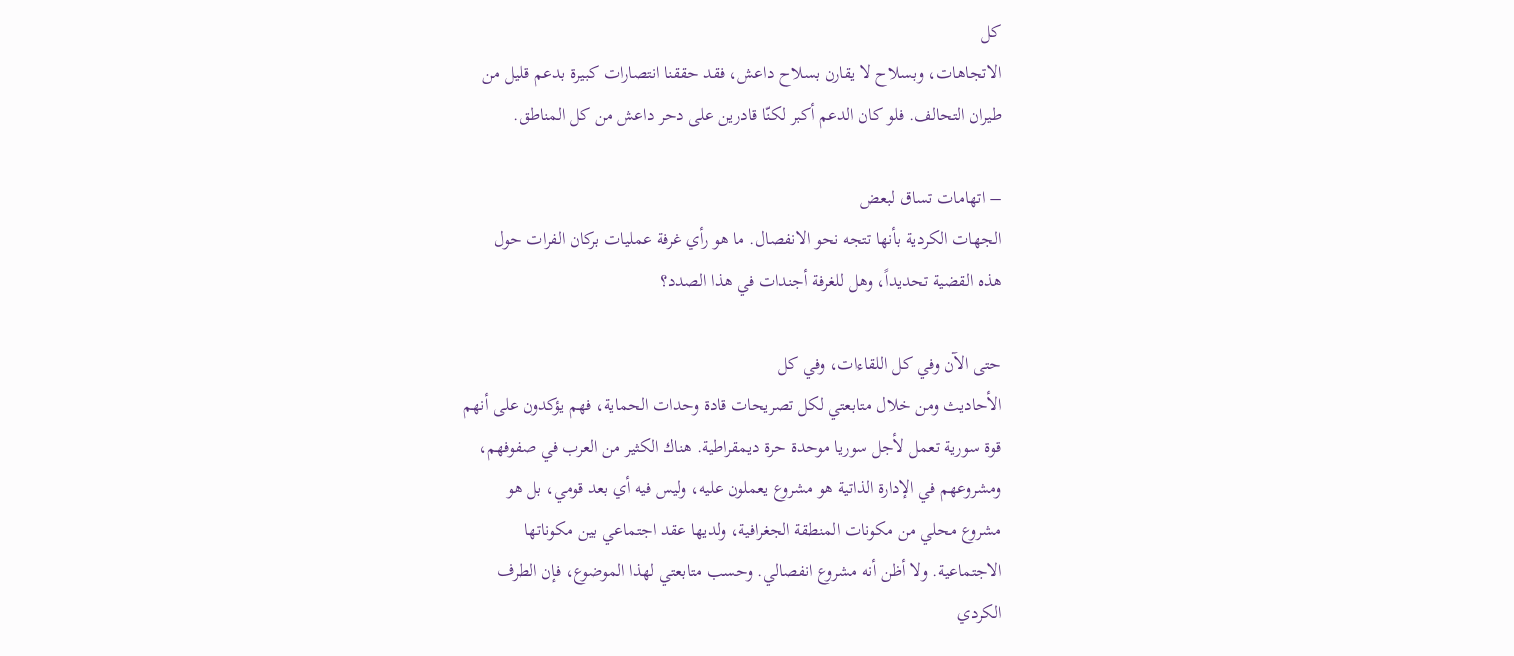كل
الاتجاهات، وبسلاح لا يقارن بسلاح داعش، فقد حققنا انتصارات كبيرة بدعم قليل من
طيران التحالف. فلو كان الدعم أكبر لكنّا قادرين على دحر داعش من كل المناطق.

– اتهامات تساق لبعض
الجهات الكردية بأنها تتجه نحو الانفصال. ما هو رأي غرفة عمليات بركان الفرات حول
هذه القضية تحديداً، وهل للغرفة أجندات في هذا الصدد؟

حتى الآن وفي كل اللقاءات، وفي كل
الأحاديث ومن خلال متابعتي لكل تصريحات قادة وحدات الحماية، فهم يؤكدون على أنهم
قوة سورية تعمل لأجل سوريا موحدة حرة ديمقراطية. هناك الكثير من العرب في صفوفهم،
ومشروعهم في الإدارة الذاتية هو مشروع يعملون عليه، وليس فيه أي بعد قومي، بل هو
مشروع محلي من مكونات المنطقة الجغرافية، ولديها عقد اجتماعي بين مكوناتها
الاجتماعية. ولا أظن أنه مشروع انفصالي. وحسب متابعتي لهذا الموضوع، فإن الطرف
الكردي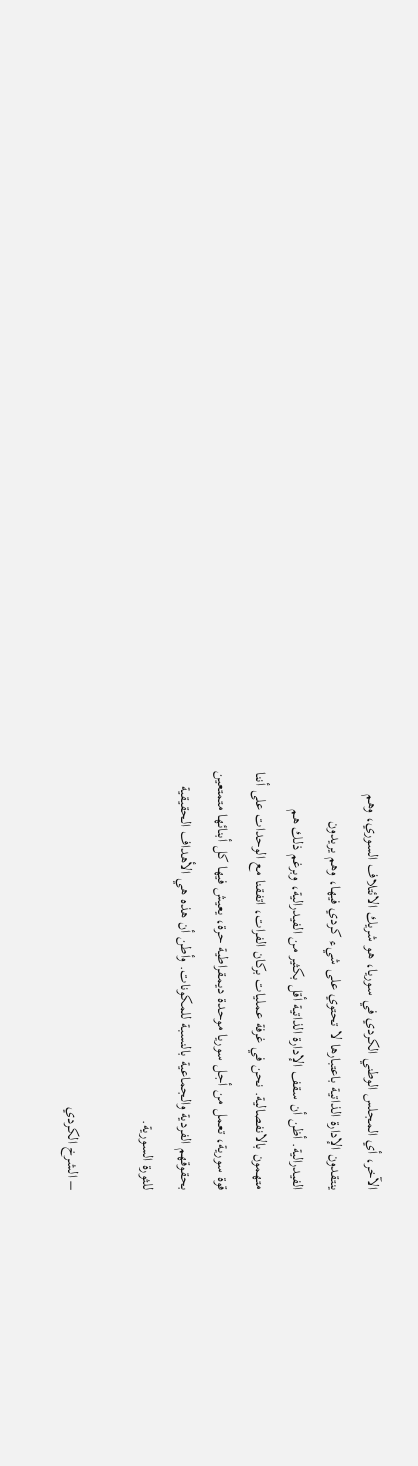الآخر، أي المجلس الوطني الكردي في سوريا، هو شريك الائتلاف السوري، وهم
ينتقدون الإدارة الذاتية باعتبارها لا تحتوي على شيء كردي فيها، وهم يريدون
الفيدرالية. أظن أن سقف الإدارة الذاتية أقل بكثير من الفيدرالية، وبرغم ذلك هم
متهمون بالانفصالية. نحن في غرفة عمليات بركان الفرات، اتفقنا مع الوحدات على أننا
قوة سورية، تعمل من أجل سوريا موحدة ديمقراطية حرة، يعيش فيها كل أبنائها متمتعين
بحقوقهم الفردية والجماعية بالنسبة للمكونات. وأطن أن هذه هي الأهداف الحقيقية
للثورة السورية.

– الشرخ الكردي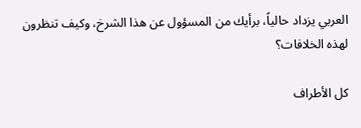العربي يزداد حالياً، برأيك من المسؤول عن هذا الشرخ، وكيف تنظرون لهذه الخلافات؟

كل الأطراف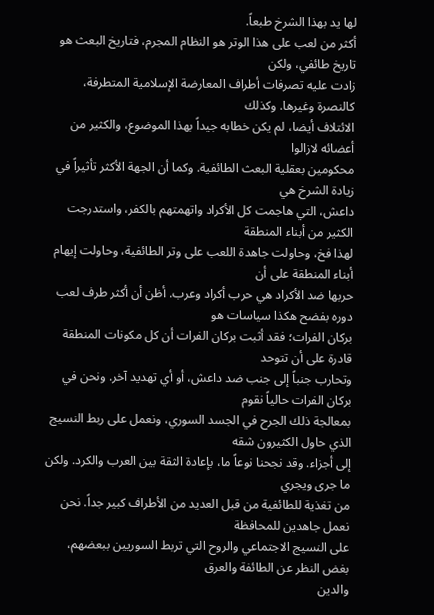لها يد بهذا الشرخ طبعاً.
أكثر من لعب على هذا الوتر هو النظام المجرم، فتاريخ البعث هو تاريخ طائفي، ولكن
زادت عليه تصرفات أطراف المعارضة الإسلامية المتطرفة، كالنصرة وغيرها. وكذلك
الائتلاف أيضا، لم يكن خطابه جيداً بهذا الموضوع، والكثير من أعضائه لازالوا
محكومين بعقلية البعث الطائفية. وكما أن الجهة الأكثر تأثيراً في زيادة الشرخ هي
داعش، التي هاجمت كل الأكراد واتهمتهم بالكفر، واستدرجت الكثير من أبناء المنطقة
لهذا فخ، وحاولت جاهدة اللعب على وتر الطائفية، وحاولت إيهام أبناء المنطقة على أن
حربها ضد الأكراد هي حرب أكراد وعرب. أظن أن أكثر طرف لعب دوره بفضح هكذا سياسات هو
بركان الفرات؛ فقد أثبت بركان الفرات أن كل مكونات المنطقة قادرة على أن تتوحد
وتحارب جنباً إلى جنب ضد داعش، أو أي تهديد آخر. ونحن في بركان الفرات حالياً نقوم
بمعالجة ذلك الجرح في الجسد السوري، ونعمل على ربط النسيج الذي حاول الكثيرون شقه
إلى أجزاء. وقد نجحنا نوعاً ما، بإعادة الثقة بين العرب والكرد. ولكن ما جرى ويجري
من تغذية للطائفية من قبل العديد من الأطراف كبير جداً. نحن نعمل جاهدين للمحافظة
على النسيج الاجتماعي والروح التي تربط السوريين ببعضهم، بغض النظر عن الطائفة والعرق
والدين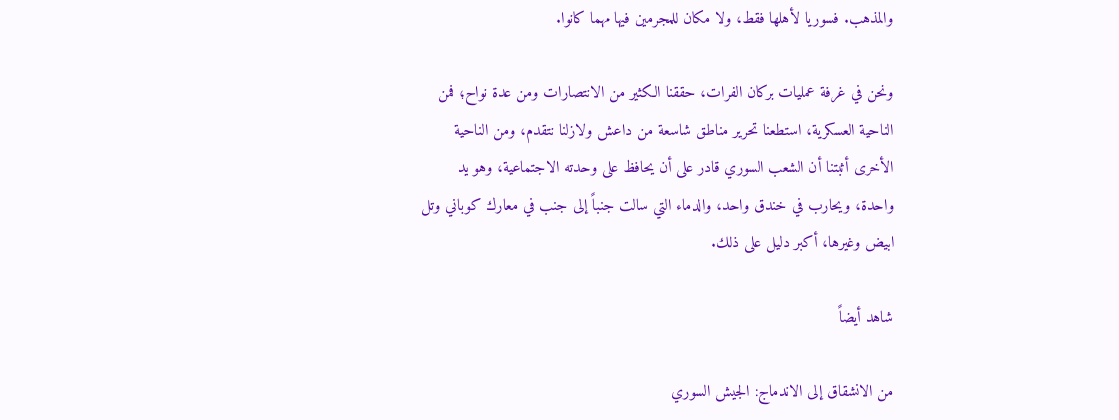والمذهب. فسوريا لأهلها فقط، ولا مكان للمجرمين فيها مهما كانوا.

ونحن في غرفة عمليات بركان الفرات، حققنا الكثير من الانتصارات ومن عدة نواح؛ فمن
الناحية العسكرية، استطعنا تحرير مناطق شاسعة من داعش ولازلنا نتقدم، ومن الناحية
الأخرى أثبتنا أن الشعب السوري قادر على أن يحافظ على وحدته الاجتماعية، وهو يد
واحدة، ويحارب في خندق واحد، والدماء التي سالت جنباً إلى جنب في معارك كوباني وتل
ابيض وغيرها، أكبر دليل على ذلك.

شاهد أيضاً

من الانشقاق إلى الاندماج: الجيش السوري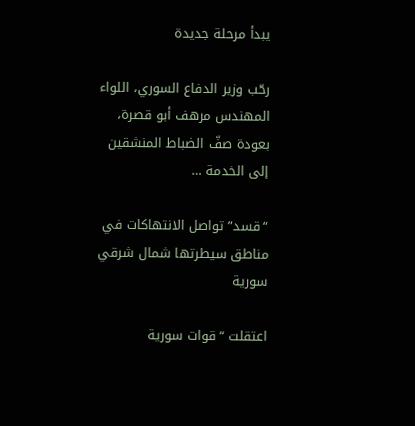يبدأ مرحلة جديدة

رحّب وزير الدفاع السوري، اللواء المهندس مرهف أبو قصرة، بعودة صفّ الضباط المنشقين إلى الخدمة …

“قسد” تواصل الانتهاكات في مناطق سيطرتها شمال شرقي سورية

اعتقلت “قوات سورية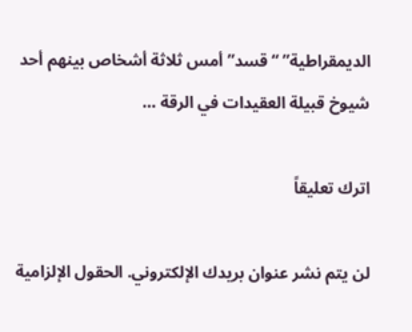الديمقراطية” “قسد” أمس ثلاثة أشخاص بينهم أحد شيوخ قبيلة العقيدات في الرقة …

اترك تعليقاً

لن يتم نشر عنوان بريدك الإلكتروني. الحقول الإلزامية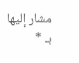مشار إليها بـ *